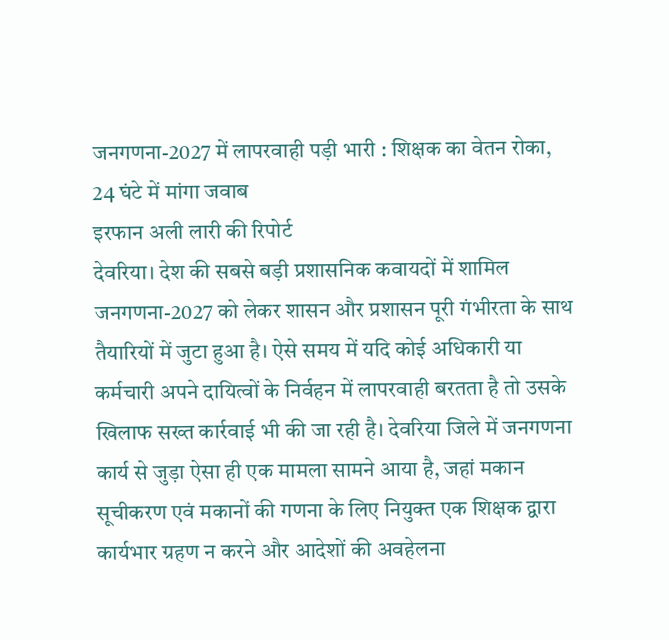जनगणना-2027 में लापरवाही पड़ी भारी : शिक्षक का वेतन रोका, 24 घंटे में मांगा जवाब
इरफान अली लारी की रिपोर्ट
देवरिया। देश की सबसे बड़ी प्रशासनिक कवायदों में शामिल जनगणना-2027 को लेकर शासन और प्रशासन पूरी गंभीरता के साथ तैयारियों में जुटा हुआ है। ऐसे समय में यदि कोई अधिकारी या कर्मचारी अपने दायित्वों के निर्वहन में लापरवाही बरतता है तो उसके खिलाफ सख्त कार्रवाई भी की जा रही है। देवरिया जिले में जनगणना कार्य से जुड़ा ऐसा ही एक मामला सामने आया है, जहां मकान सूचीकरण एवं मकानों की गणना के लिए नियुक्त एक शिक्षक द्वारा कार्यभार ग्रहण न करने और आदेशों की अवहेलना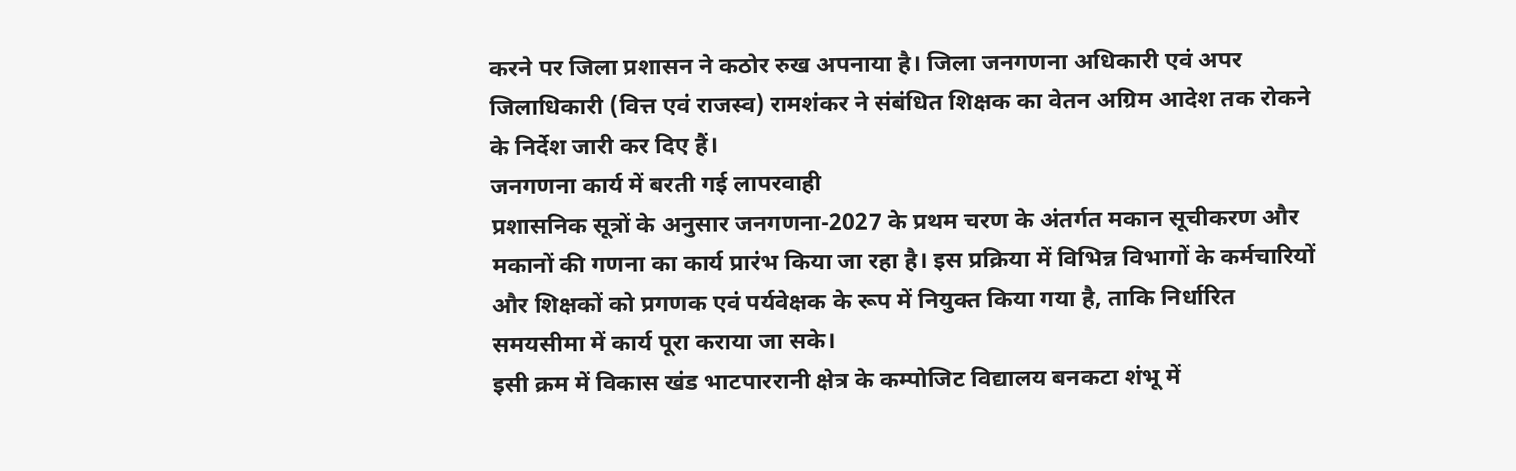करने पर जिला प्रशासन ने कठोर रुख अपनाया है। जिला जनगणना अधिकारी एवं अपर जिलाधिकारी (वित्त एवं राजस्व) रामशंकर ने संबंधित शिक्षक का वेतन अग्रिम आदेश तक रोकने के निर्देश जारी कर दिए हैं।
जनगणना कार्य में बरती गई लापरवाही
प्रशासनिक सूत्रों के अनुसार जनगणना-2027 के प्रथम चरण के अंतर्गत मकान सूचीकरण और मकानों की गणना का कार्य प्रारंभ किया जा रहा है। इस प्रक्रिया में विभिन्न विभागों के कर्मचारियों और शिक्षकों को प्रगणक एवं पर्यवेक्षक के रूप में नियुक्त किया गया है, ताकि निर्धारित समयसीमा में कार्य पूरा कराया जा सके।
इसी क्रम में विकास खंड भाटपाररानी क्षेत्र के कम्पोजिट विद्यालय बनकटा शंभू में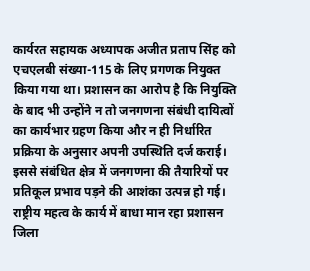कार्यरत सहायक अध्यापक अजीत प्रताप सिंह को एचएलबी संख्या-115 के लिए प्रगणक नियुक्त किया गया था। प्रशासन का आरोप है कि नियुक्ति के बाद भी उन्होंने न तो जनगणना संबंधी दायित्वों का कार्यभार ग्रहण किया और न ही निर्धारित प्रक्रिया के अनुसार अपनी उपस्थिति दर्ज कराई। इससे संबंधित क्षेत्र में जनगणना की तैयारियों पर प्रतिकूल प्रभाव पड़ने की आशंका उत्पन्न हो गई।
राष्ट्रीय महत्व के कार्य में बाधा मान रहा प्रशासन
जिला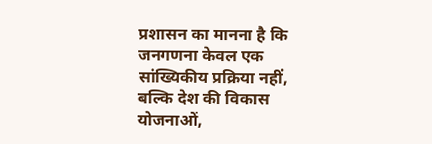प्रशासन का मानना है कि जनगणना केवल एक सांख्यिकीय प्रक्रिया नहीं, बल्कि देश की विकास योजनाओं,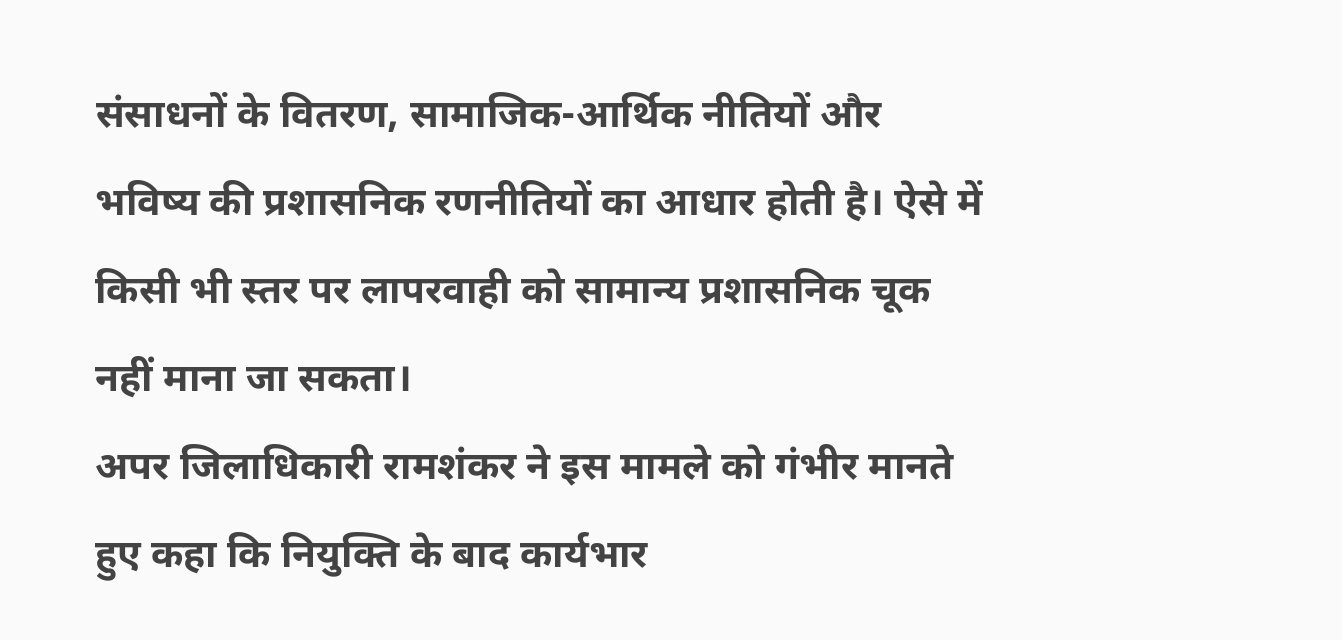संसाधनों के वितरण, सामाजिक-आर्थिक नीतियों और भविष्य की प्रशासनिक रणनीतियों का आधार होती है। ऐसे में किसी भी स्तर पर लापरवाही को सामान्य प्रशासनिक चूक नहीं माना जा सकता।
अपर जिलाधिकारी रामशंकर ने इस मामले को गंभीर मानते हुए कहा कि नियुक्ति के बाद कार्यभार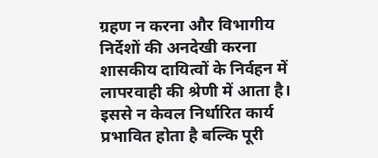ग्रहण न करना और विभागीय निर्देशों की अनदेखी करना शासकीय दायित्वों के निर्वहन में लापरवाही की श्रेणी में आता है। इससे न केवल निर्धारित कार्य प्रभावित होता है बल्कि पूरी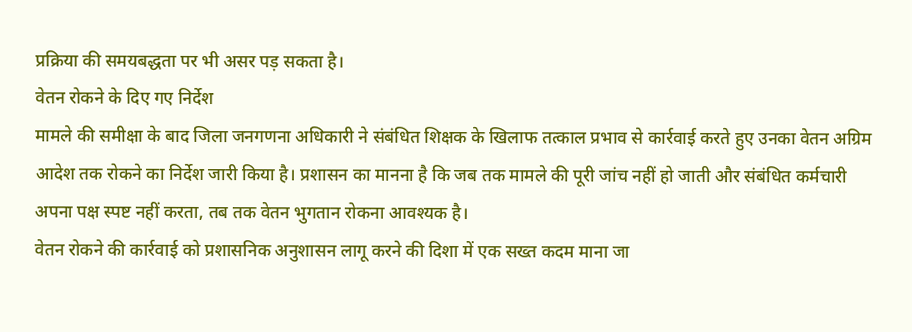प्रक्रिया की समयबद्धता पर भी असर पड़ सकता है।
वेतन रोकने के दिए गए निर्देश
मामले की समीक्षा के बाद जिला जनगणना अधिकारी ने संबंधित शिक्षक के खिलाफ तत्काल प्रभाव से कार्रवाई करते हुए उनका वेतन अग्रिम आदेश तक रोकने का निर्देश जारी किया है। प्रशासन का मानना है कि जब तक मामले की पूरी जांच नहीं हो जाती और संबंधित कर्मचारी अपना पक्ष स्पष्ट नहीं करता, तब तक वेतन भुगतान रोकना आवश्यक है।
वेतन रोकने की कार्रवाई को प्रशासनिक अनुशासन लागू करने की दिशा में एक सख्त कदम माना जा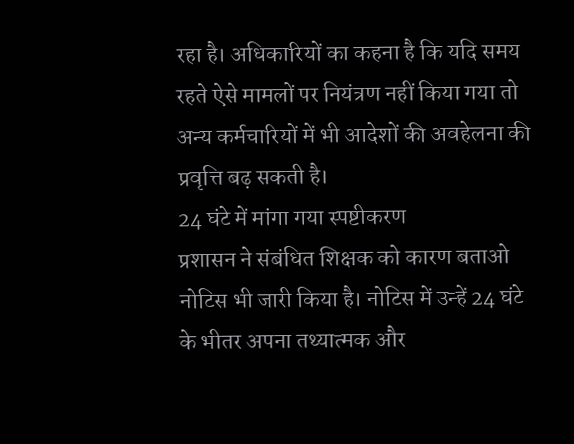रहा है। अधिकारियों का कहना है कि यदि समय रहते ऐसे मामलों पर नियंत्रण नहीं किया गया तो अन्य कर्मचारियों में भी आदेशों की अवहेलना की प्रवृत्ति बढ़ सकती है।
24 घंटे में मांगा गया स्पष्टीकरण
प्रशासन ने संबंधित शिक्षक को कारण बताओ नोटिस भी जारी किया है। नोटिस में उन्हें 24 घंटे के भीतर अपना तथ्यात्मक और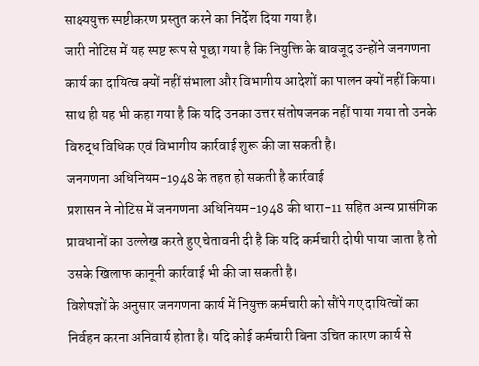साक्ष्ययुक्त स्पष्टीकरण प्रस्तुत करने का निर्देश दिया गया है।
जारी नोटिस में यह स्पष्ट रूप से पूछा गया है कि नियुक्ति के बावजूद उन्होंने जनगणना कार्य का दायित्व क्यों नहीं संभाला और विभागीय आदेशों का पालन क्यों नहीं किया। साथ ही यह भी कहा गया है कि यदि उनका उत्तर संतोषजनक नहीं पाया गया तो उनके विरुद्ध विधिक एवं विभागीय कार्रवाई शुरू की जा सकती है।
जनगणना अधिनियम-1948 के तहत हो सकती है कार्रवाई
प्रशासन ने नोटिस में जनगणना अधिनियम-1948 की धारा-11 सहित अन्य प्रासंगिक प्रावधानों का उल्लेख करते हुए चेतावनी दी है कि यदि कर्मचारी दोषी पाया जाता है तो उसके खिलाफ कानूनी कार्रवाई भी की जा सकती है।
विशेषज्ञों के अनुसार जनगणना कार्य में नियुक्त कर्मचारी को सौंपे गए दायित्वों का निर्वहन करना अनिवार्य होता है। यदि कोई कर्मचारी बिना उचित कारण कार्य से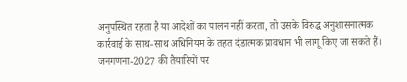अनुपस्थित रहता है या आदेशों का पालन नहीं करता, तो उसके विरुद्ध अनुशासनात्मक कार्रवाई के साथ-साथ अधिनियम के तहत दंडात्मक प्रावधान भी लागू किए जा सकते हैं।
जनगणना-2027 की तैयारियों पर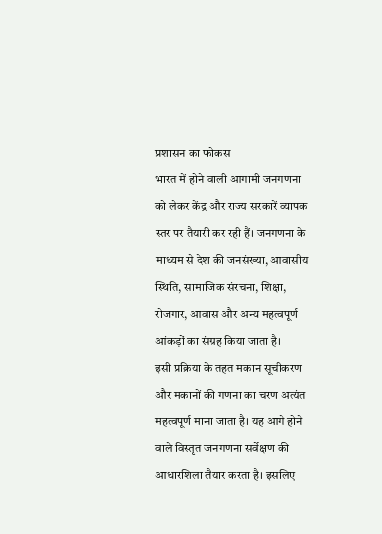प्रशासन का फोकस
भारत में होने वाली आगामी जनगणना को लेकर केंद्र और राज्य सरकारें व्यापक स्तर पर तैयारी कर रही हैं। जनगणना के माध्यम से देश की जनसंख्या, आवासीय स्थिति, सामाजिक संरचना, शिक्षा, रोजगार, आवास और अन्य महत्वपूर्ण आंकड़ों का संग्रह किया जाता है।
इसी प्रक्रिया के तहत मकान सूचीकरण और मकानों की गणना का चरण अत्यंत महत्वपूर्ण माना जाता है। यह आगे होने वाले विस्तृत जनगणना सर्वेक्षण की आधारशिला तैयार करता है। इसलिए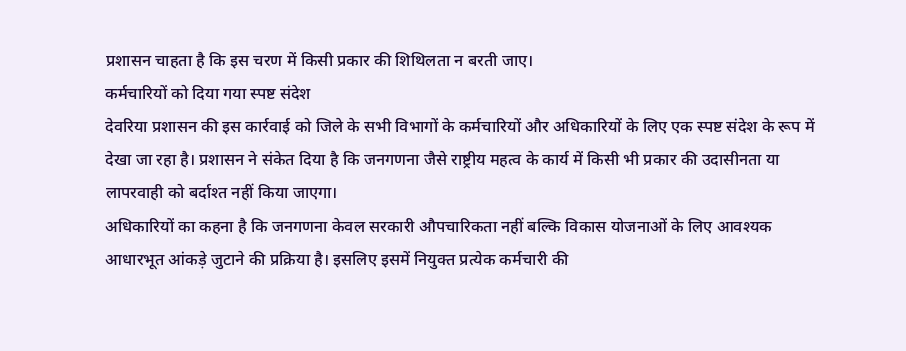प्रशासन चाहता है कि इस चरण में किसी प्रकार की शिथिलता न बरती जाए।
कर्मचारियों को दिया गया स्पष्ट संदेश
देवरिया प्रशासन की इस कार्रवाई को जिले के सभी विभागों के कर्मचारियों और अधिकारियों के लिए एक स्पष्ट संदेश के रूप में देखा जा रहा है। प्रशासन ने संकेत दिया है कि जनगणना जैसे राष्ट्रीय महत्व के कार्य में किसी भी प्रकार की उदासीनता या लापरवाही को बर्दाश्त नहीं किया जाएगा।
अधिकारियों का कहना है कि जनगणना केवल सरकारी औपचारिकता नहीं बल्कि विकास योजनाओं के लिए आवश्यक आधारभूत आंकड़े जुटाने की प्रक्रिया है। इसलिए इसमें नियुक्त प्रत्येक कर्मचारी की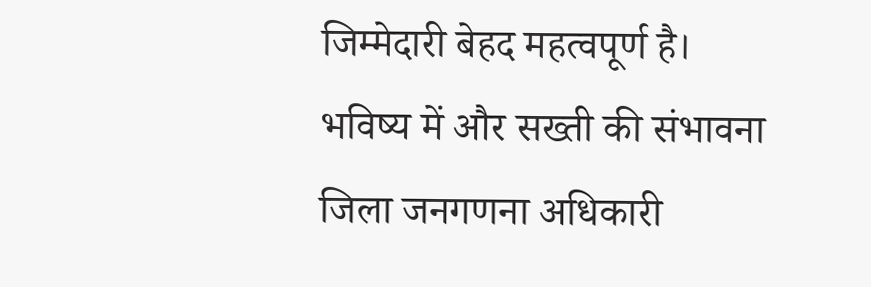जिम्मेदारी बेहद महत्वपूर्ण है।
भविष्य में और सख्ती की संभावना
जिला जनगणना अधिकारी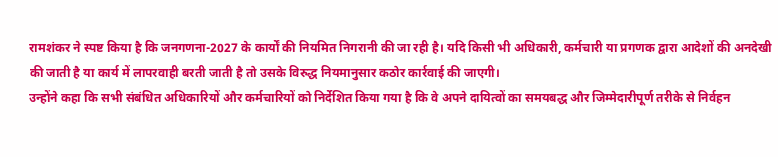रामशंकर ने स्पष्ट किया है कि जनगणना-2027 के कार्यों की नियमित निगरानी की जा रही है। यदि किसी भी अधिकारी, कर्मचारी या प्रगणक द्वारा आदेशों की अनदेखी की जाती है या कार्य में लापरवाही बरती जाती है तो उसके विरुद्ध नियमानुसार कठोर कार्रवाई की जाएगी।
उन्होंने कहा कि सभी संबंधित अधिकारियों और कर्मचारियों को निर्देशित किया गया है कि वे अपने दायित्वों का समयबद्ध और जिम्मेदारीपूर्ण तरीके से निर्वहन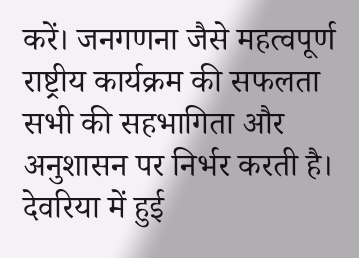करें। जनगणना जैसे महत्वपूर्ण राष्ट्रीय कार्यक्रम की सफलता सभी की सहभागिता और अनुशासन पर निर्भर करती है।
देवरिया में हुई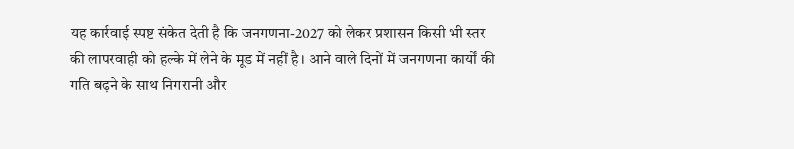यह कार्रवाई स्पष्ट संकेत देती है कि जनगणना-2027 को लेकर प्रशासन किसी भी स्तर की लापरवाही को हल्के में लेने के मूड में नहीं है। आने वाले दिनों में जनगणना कार्यों की गति बढ़ने के साथ निगरानी और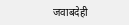जवाबदेही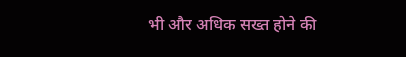भी और अधिक सख्त होने की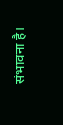संभावना है।